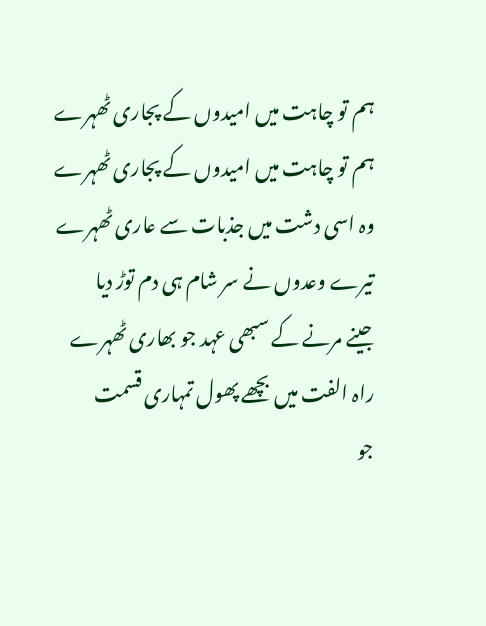ہم تو چاہت میں امیدوں کے پجاری ٹھہرے
ہم تو چاہت میں امیدوں کے پجاری ٹھہرے
وہ اسی دشت میں جذبات سے عاری ٹھہرے
تیرے وعدوں نے سر شام ہی دم توڑ دیا
جینے مرنے کے سبھی عہد جو بھاری ٹھہرے
راہ الفت میں بچھے پھول تمہاری قسمت
جو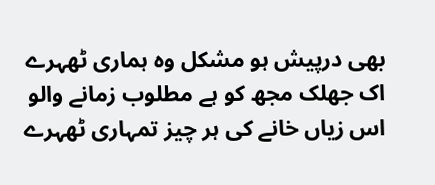بھی درپیش ہو مشکل وہ ہماری ٹھہرے
اک جھلک مجھ کو ہے مطلوب زمانے والو
اس زیاں خانے کی ہر چیز تمہاری ٹھہرے